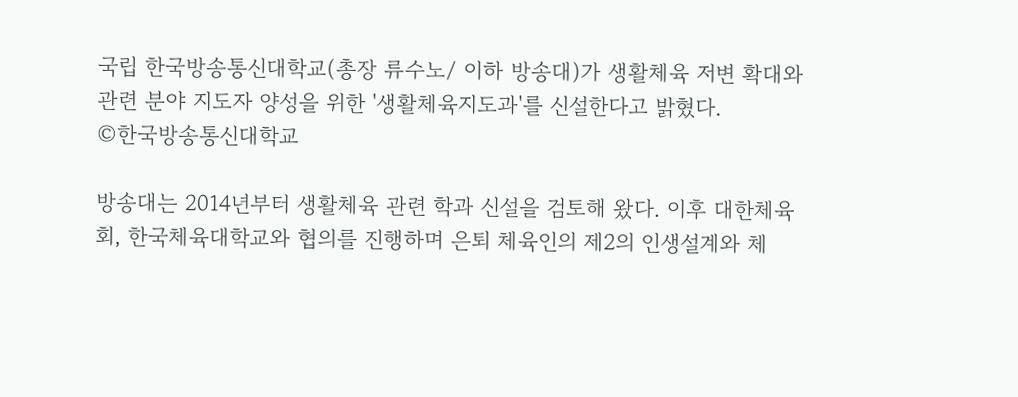국립 한국방송통신대학교(총장 류수노/ 이하 방송대)가 생활체육 저변 확대와 관련 분야 지도자 양성을 위한 '생활체육지도과'를 신설한다고 밝혔다.
©한국방송통신대학교

방송대는 2014년부터 생활체육 관련 학과 신설을 검토해 왔다. 이후 대한체육회, 한국체육대학교와 협의를 진행하며 은퇴 체육인의 제2의 인생설계와 체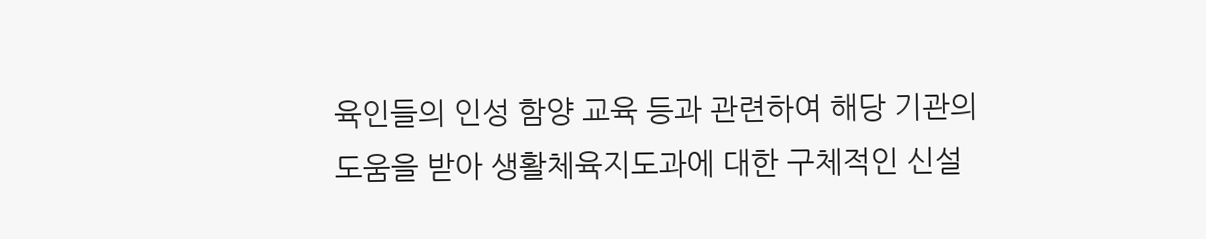육인들의 인성 함양 교육 등과 관련하여 해당 기관의 도움을 받아 생활체육지도과에 대한 구체적인 신설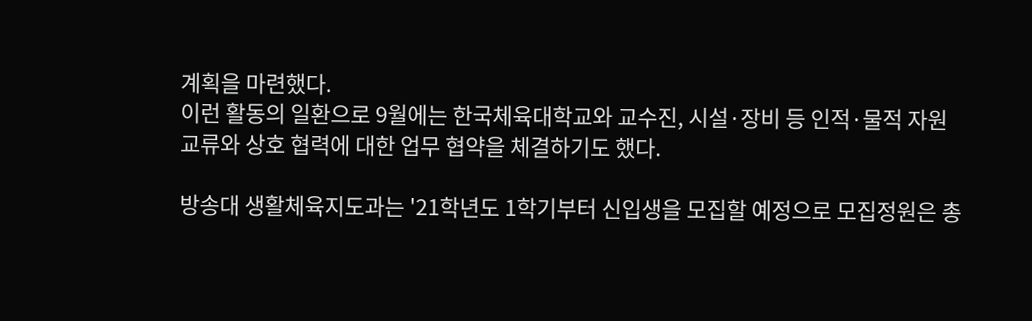계획을 마련했다.
이런 활동의 일환으로 9월에는 한국체육대학교와 교수진, 시설·장비 등 인적·물적 자원 교류와 상호 협력에 대한 업무 협약을 체결하기도 했다.

방송대 생활체육지도과는 '21학년도 1학기부터 신입생을 모집할 예정으로 모집정원은 총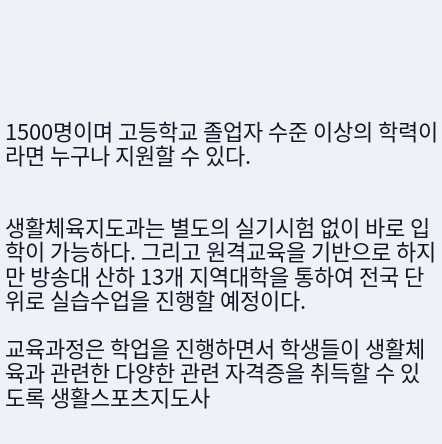1500명이며 고등학교 졸업자 수준 이상의 학력이라면 누구나 지원할 수 있다.


생활체육지도과는 별도의 실기시험 없이 바로 입학이 가능하다. 그리고 원격교육을 기반으로 하지만 방송대 산하 13개 지역대학을 통하여 전국 단위로 실습수업을 진행할 예정이다.

교육과정은 학업을 진행하면서 학생들이 생활체육과 관련한 다양한 관련 자격증을 취득할 수 있도록 생활스포츠지도사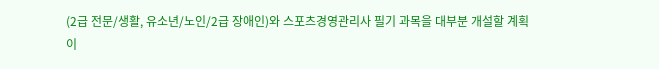(2급 전문/생활, 유소년/노인/2급 장애인)와 스포츠경영관리사 필기 과목을 대부분 개설할 계획이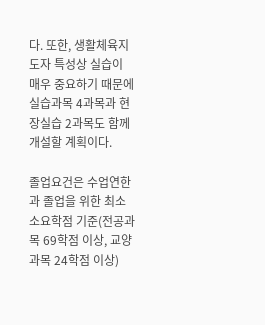다. 또한, 생활체육지도자 특성상 실습이 매우 중요하기 때문에 실습과목 4과목과 현장실습 2과목도 함께 개설할 계획이다.

졸업요건은 수업연한과 졸업을 위한 최소 소요학점 기준(전공과목 69학점 이상, 교양과목 24학점 이상)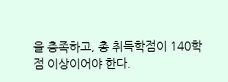을 충족하고, 총 취득학점이 140학점 이상이어야 한다.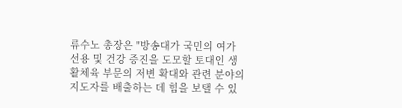류수노 총장은 "방송대가 국민의 여가 선용 및 건강 증진을 도모할 토대인 생활체육 부문의 저변 확대와 관련 분야의 지도자를 배출하는 데 힘을 보탤 수 있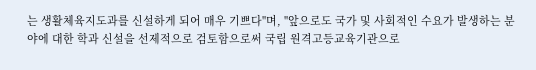는 생활체육지도과를 신설하게 되어 매우 기쁘다"며, "앞으로도 국가 및 사회적인 수요가 발생하는 분야에 대한 학과 신설을 선제적으로 검토함으로써 국립 원격고등교육기관으로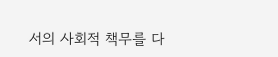서의 사회적 책무를 다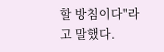할 방침이다"라고 말했다.